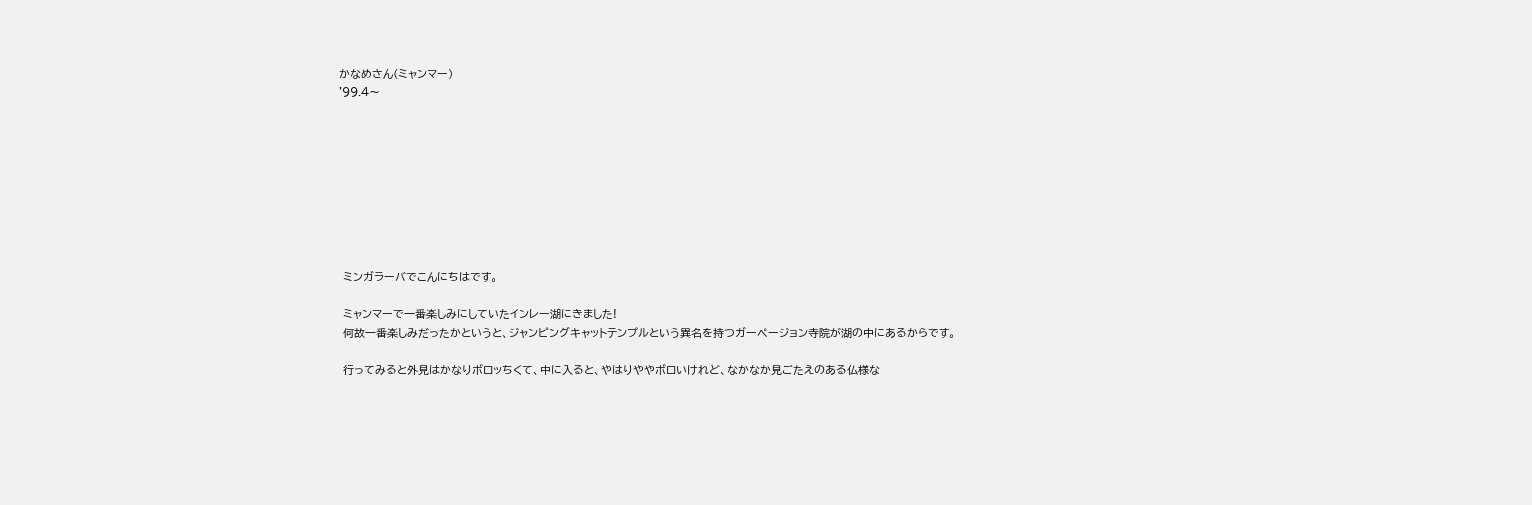かなめさん(ミャンマー)
'99.4〜









 ミンガラーバでこんにちはです。

 ミャンマーで一番楽しみにしていたインレー湖にきました!
 何故一番楽しみだったかというと、ジャンピングキャットテンプルという異名を持つガーページョン寺院が湖の中にあるからです。

 行ってみると外見はかなりボロッちくて、中に入ると、やはりややボロいけれど、なかなか見ごたえのある仏様な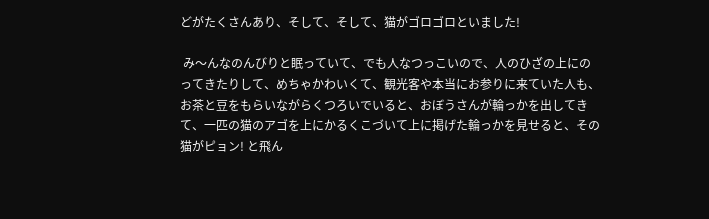どがたくさんあり、そして、そして、猫がゴロゴロといました!

 み〜んなのんびりと眠っていて、でも人なつっこいので、人のひざの上にのってきたりして、めちゃかわいくて、観光客や本当にお参りに来ていた人も、お茶と豆をもらいながらくつろいでいると、おぼうさんが輪っかを出してきて、一匹の猫のアゴを上にかるくこづいて上に掲げた輪っかを見せると、その猫がピョン! と飛ん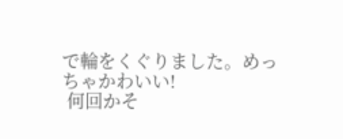で輪をくぐりました。めっちゃかわいい!
 何回かそ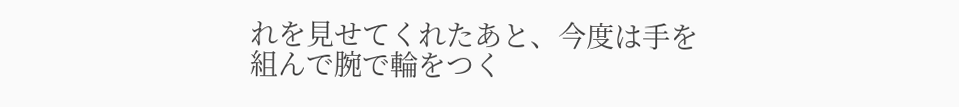れを見せてくれたあと、今度は手を組んで腕で輪をつく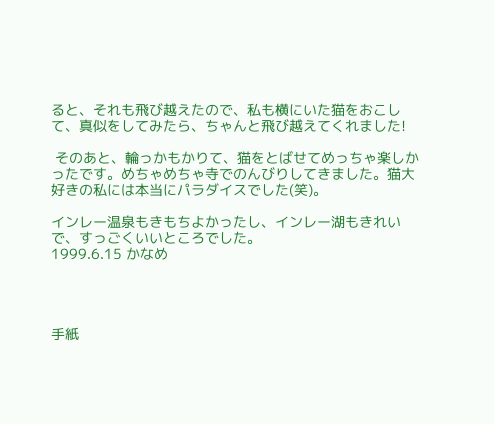ると、それも飛び越えたので、私も横にいた猫をおこして、真似をしてみたら、ちゃんと飛び越えてくれました!

 そのあと、輪っかもかりて、猫をとばせてめっちゃ楽しかったです。めちゃめちゃ寺でのんびりしてきました。猫大好きの私には本当にパラダイスでした(笑)。

インレー温泉もきもちよかったし、インレー湖もきれいで、すっごくいいところでした。
1999.6.15 かなめ




手紙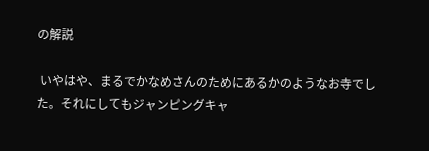の解説

 いやはや、まるでかなめさんのためにあるかのようなお寺でした。それにしてもジャンピングキャ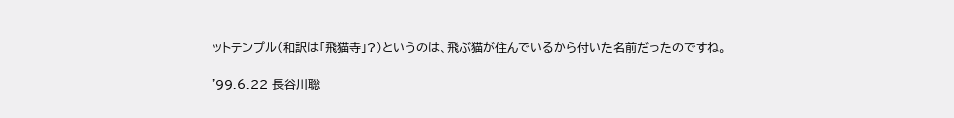ットテンプル(和訳は「飛猫寺」?)というのは、飛ぶ猫が住んでいるから付いた名前だったのですね。

'99.6.22 長谷川聡